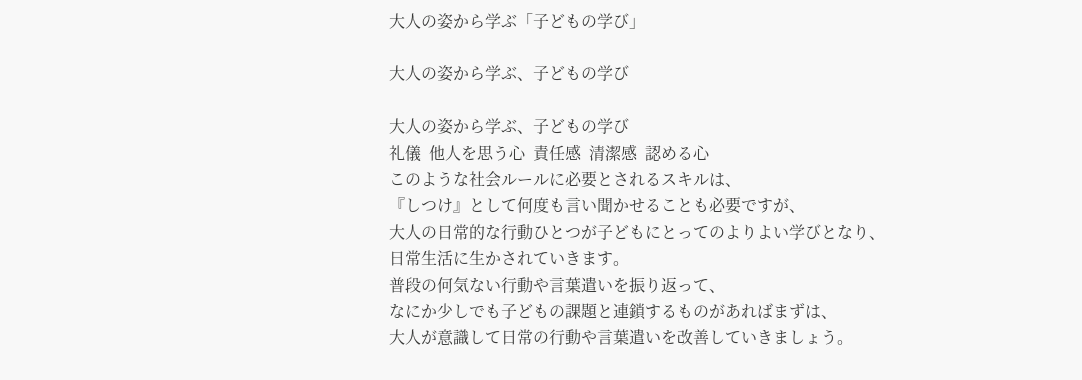大人の姿から学ぶ「子どもの学び」

大人の姿から学ぶ、子どもの学び

大人の姿から学ぶ、子どもの学び
礼儀  他人を思う心  責任感  清潔感  認める心
このような社会ルールに必要とされるスキルは、
『しつけ』として何度も言い聞かせることも必要ですが、
大人の日常的な行動ひとつが子どもにとってのよりよい学びとなり、
日常生活に生かされていきます。
普段の何気ない行動や言葉遣いを振り返って、
なにか少しでも子どもの課題と連鎖するものがあればまずは、
大人が意識して日常の行動や言葉遣いを改善していきましょう。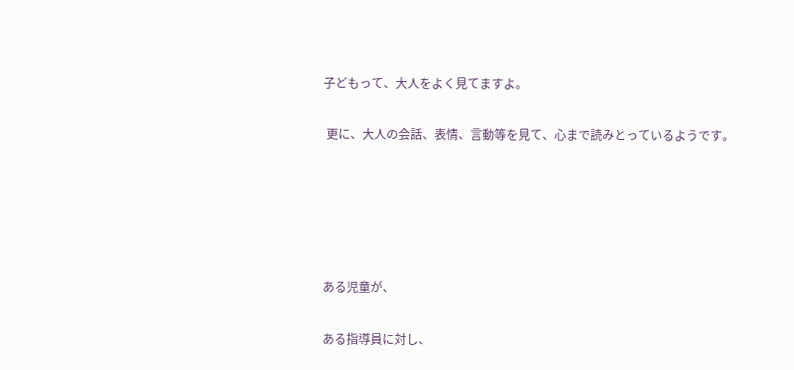子どもって、大人をよく見てますよ。

 更に、大人の会話、表情、言動等を見て、心まで読みとっているようです。





ある児童が、

ある指導員に対し、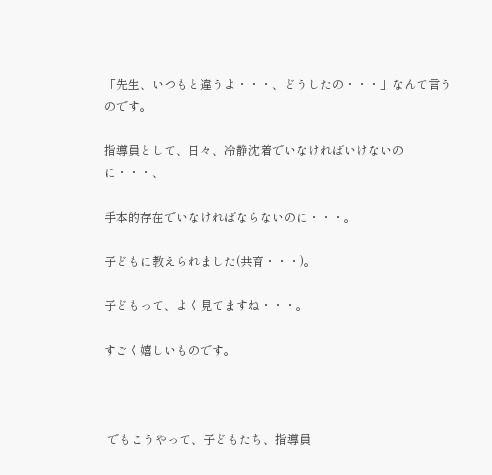「先生、いつもと違うよ・・・、どうしたの・・・」なんて言うのです。

指導員として、日々、冷静沈着でいなければいけないのに・・・、

手本的存在でいなければならないのに・・・。

子どもに教えられました(共育・・・)。

子どもって、よく見てますね・・・。

すごく嬉しいものです。



 でもこうやって、子どもたち、指導員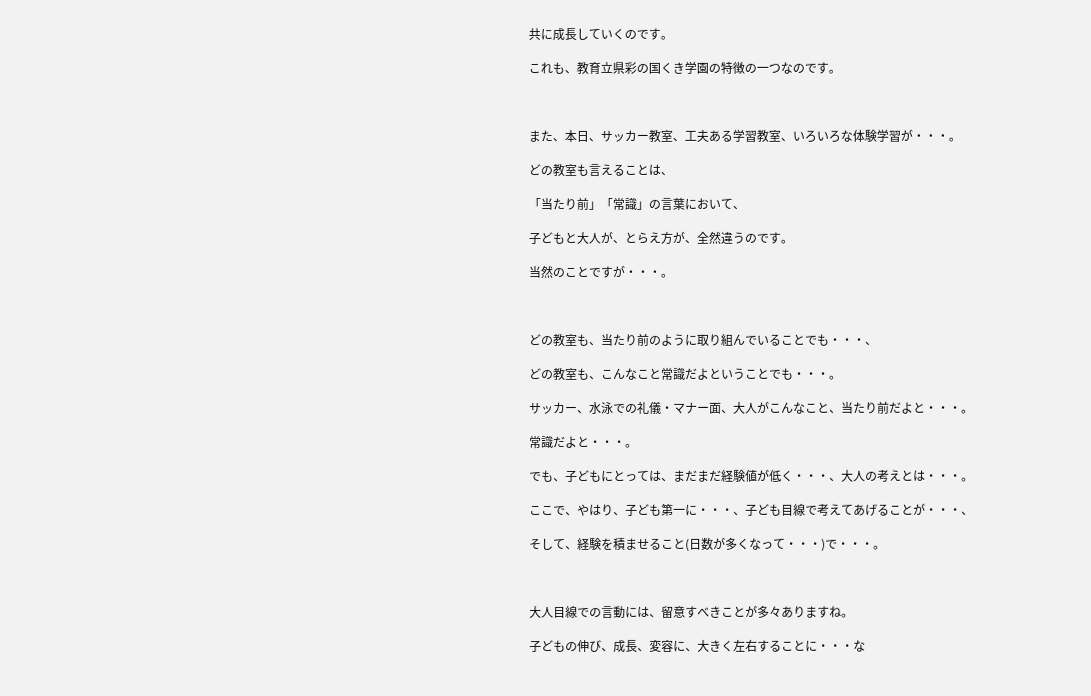共に成長していくのです。

これも、教育立県彩の国くき学園の特徴の一つなのです。



また、本日、サッカー教室、工夫ある学習教室、いろいろな体験学習が・・・。

どの教室も言えることは、

「当たり前」「常識」の言葉において、

子どもと大人が、とらえ方が、全然違うのです。

当然のことですが・・・。



どの教室も、当たり前のように取り組んでいることでも・・・、

どの教室も、こんなこと常識だよということでも・・・。

サッカー、水泳での礼儀・マナー面、大人がこんなこと、当たり前だよと・・・。

常識だよと・・・。

でも、子どもにとっては、まだまだ経験値が低く・・・、大人の考えとは・・・。

ここで、やはり、子ども第一に・・・、子ども目線で考えてあげることが・・・、

そして、経験を積ませること(日数が多くなって・・・)で・・・。



大人目線での言動には、留意すべきことが多々ありますね。

子どもの伸び、成長、変容に、大きく左右することに・・・な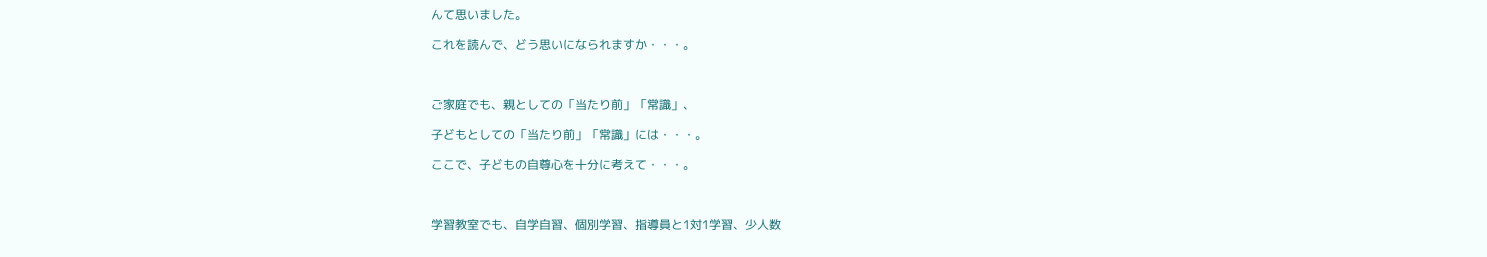んて思いました。

これを読んで、どう思いになられますか・・・。



ご家庭でも、親としての「当たり前」「常識」、

子どもとしての「当たり前」「常識」には・・・。

ここで、子どもの自尊心を十分に考えて・・・。



学習教室でも、自学自習、個別学習、指導員と1対1学習、少人数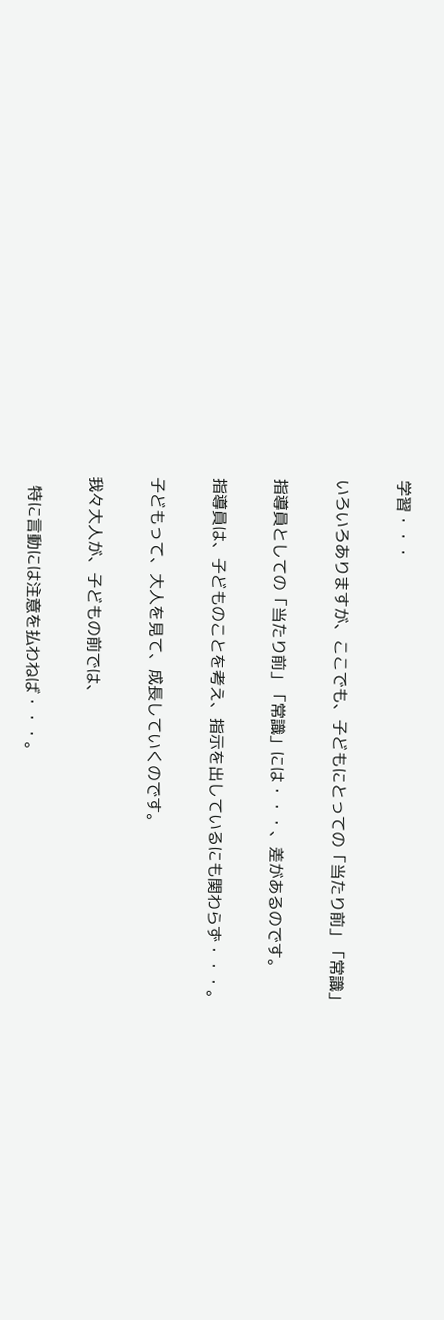学習・・・

いろいろありますが、ここでも、子どもにとっての「当たり前」「常識」

指導員としての「当たり前」「常識」には・・・、差があるのです。

指導員は、子どものことを考え、指示を出しているにも関わらず・・・。

子どもって、大人を見て、成長していくのです。

我々大人が、子どもの前では、

  特に言動には注意を払わねば・・・。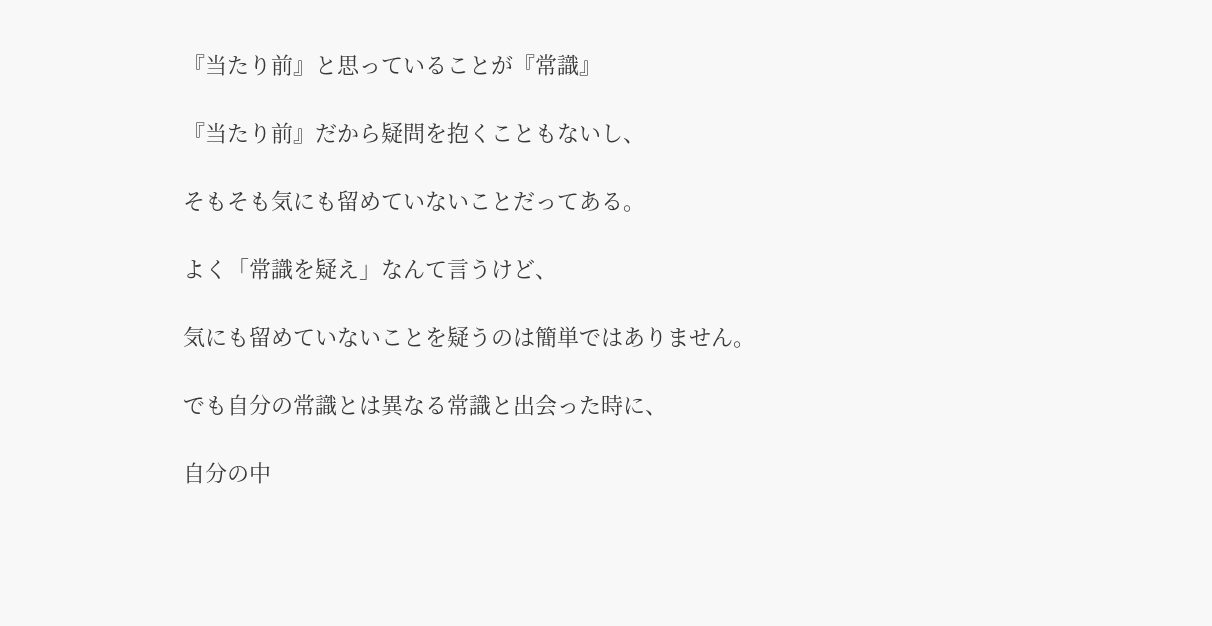『当たり前』と思っていることが『常識』

『当たり前』だから疑問を抱くこともないし、

そもそも気にも留めていないことだってある。

よく「常識を疑え」なんて言うけど、

気にも留めていないことを疑うのは簡単ではありません。

でも自分の常識とは異なる常識と出会った時に、

自分の中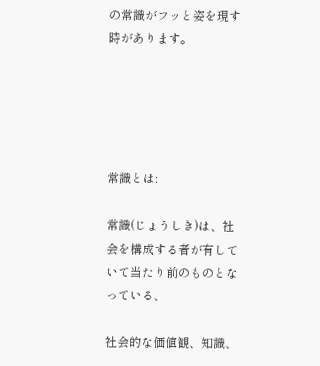の常識がフッと姿を現す時があります。





常識とは:

常識(じょうしき)は、社会を構成する者が有していて当たり前のものとなっている、

社会的な価値観、知識、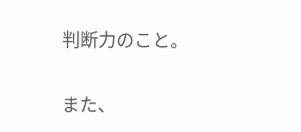判断力のこと。

また、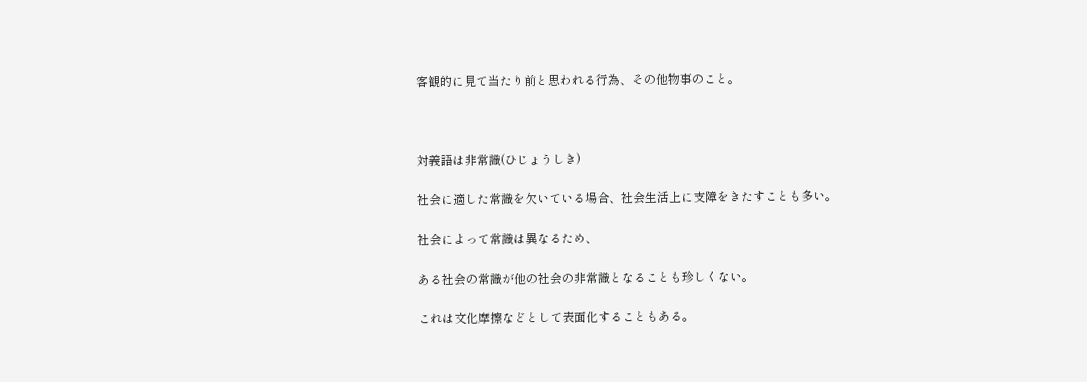客観的に見て当たり前と思われる行為、その他物事のこと。



対義語は非常識(ひじょうしき)

社会に適した常識を欠いている場合、社会生活上に支障をきたすことも多い。

社会によって常識は異なるため、

ある社会の常識が他の社会の非常識となることも珍しくない。

これは文化摩擦などとして表面化することもある。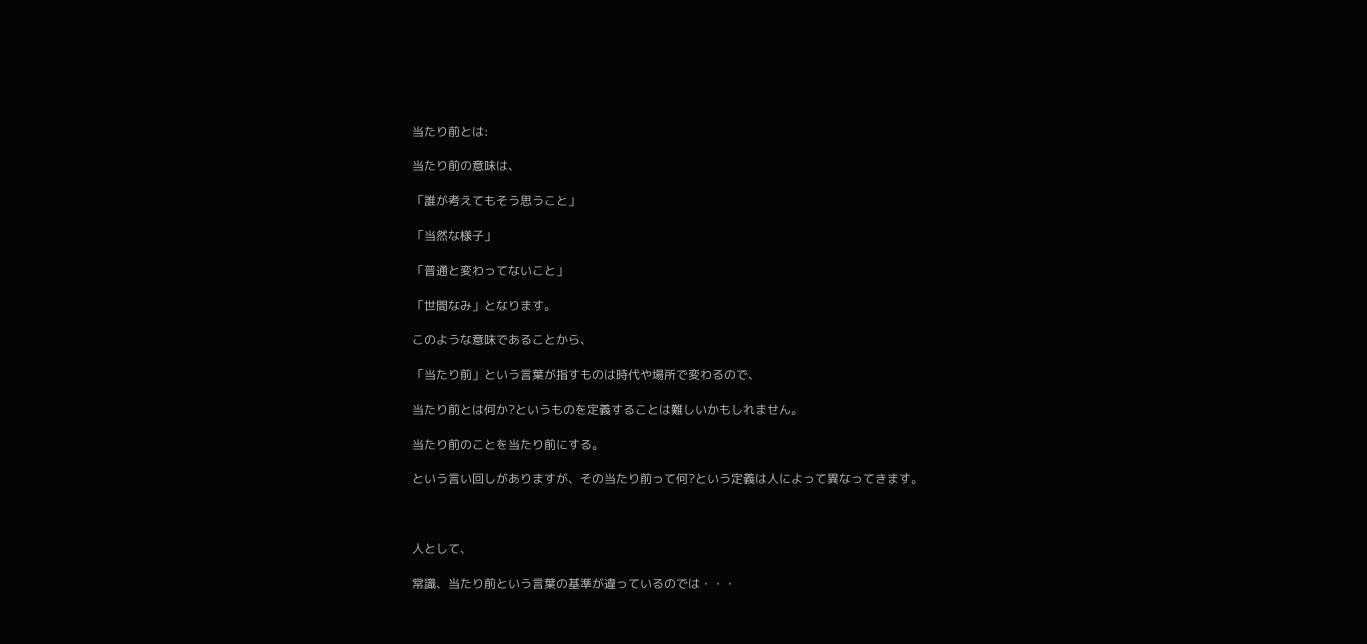当たり前とは:

当たり前の意味は、

「誰が考えてもそう思うこと」

「当然な様子」

「普通と変わってないこと」

「世間なみ」となります。

このような意味であることから、

「当たり前」という言葉が指すものは時代や場所で変わるので、

当たり前とは何か?というものを定義することは難しいかもしれません。

当たり前のことを当たり前にする。

という言い回しがありますが、その当たり前って何?という定義は人によって異なってきます。



人として、

常識、当たり前という言葉の基準が違っているのでは・・・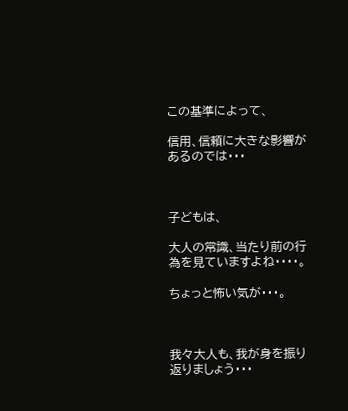この基準によって、

信用、信頼に大きな影響があるのでは・・・



子どもは、

大人の常識、当たり前の行為を見ていますよね・・・・。

ちょっと怖い気が・・・。



我々大人も、我が身を振り返りましょう・・・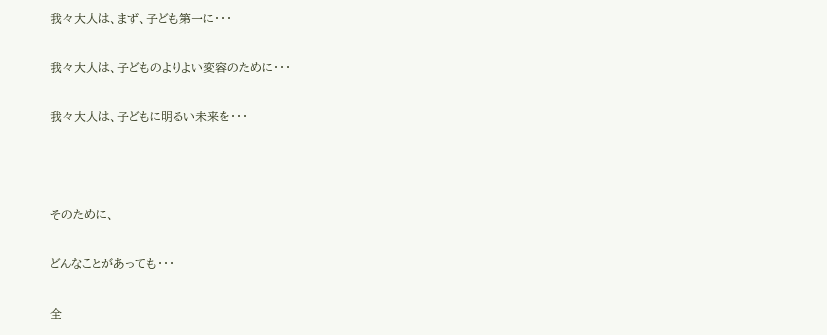我々大人は、まず、子ども第一に・・・

我々大人は、子どものよりよい変容のために・・・

我々大人は、子どもに明るい未来を・・・



そのために、

どんなことがあっても・・・

全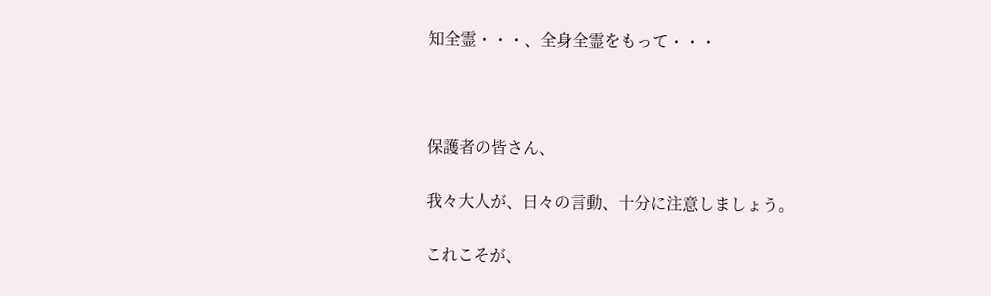知全霊・・・、全身全霊をもって・・・



保護者の皆さん、

我々大人が、日々の言動、十分に注意しましょう。

これこそが、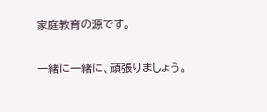家庭教育の源です。

一緒に一緒に、頑張りましょう。